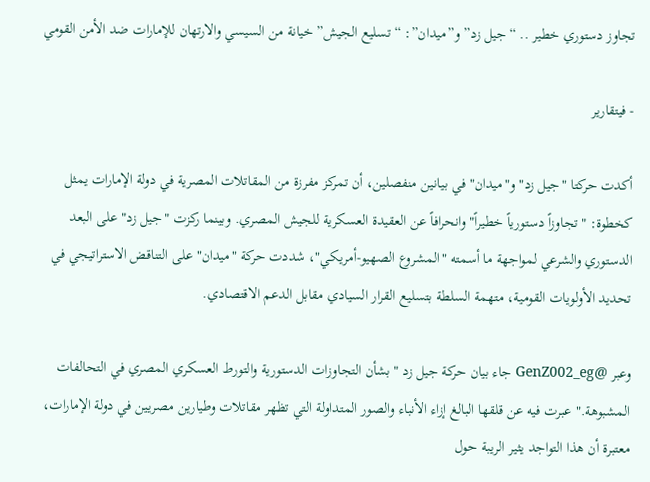تجاوز دستوري خطير .. “جيل زد” و”ميدان”: “تسليع الجيش” خيانة من السيسي والارتهان للإمارات ضد الأمن القومي

- فيتقارير

أكدت حركتا "جيل زد" و"ميدان" في بيانين منفصلين، أن تمركز مفرزة من المقاتلات المصرية في دولة الإمارات يمثل كخطوة: "تجاوزاً دستورياً خطيراً" وانحرافاً عن العقيدة العسكرية للجيش المصري. وبينما ركزت "جيل زد" على البعد الدستوري والشرعي لمواجهة ما أسمته "المشروع الصهيو-أمريكي"، شددت حركة "ميدان" على التناقض الاستراتيجي في تحديد الأولويات القومية، متهمة السلطة بتسليع القرار السيادي مقابل الدعم الاقتصادي.

وعبر @GenZ002_eg جاء بيان حركة جيل زد "بشأن التجاوزات الدستورية والتورط العسكري المصري في التحالفات المشبوهة." عبرت فيه عن قلقها البالغ إزاء الأنباء والصور المتداولة التي تظهر مقاتلات وطيارين مصريين في دولة الإمارات، معتبرة أن هذا التواجد يثير الريبة حول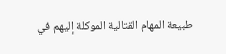طبيعة المهام القتالية الموكلة إليهم في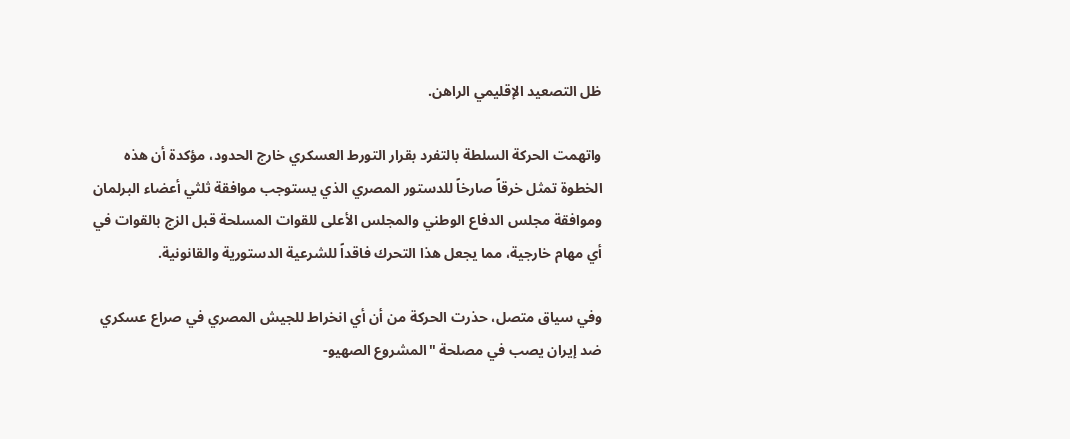ظل التصعيد الإقليمي الراهن.

واتهمت الحركة السلطة بالتفرد بقرار التورط العسكري خارج الحدود، مؤكدة أن هذه الخطوة تمثل خرقاً صارخاً للدستور المصري الذي يستوجب موافقة ثلثي أعضاء البرلمان وموافقة مجلس الدفاع الوطني والمجلس الأعلى للقوات المسلحة قبل الزج بالقوات في أي مهام خارجية، مما يجعل هذا التحرك فاقداً للشرعية الدستورية والقانونية.

وفي سياق متصل، حذرت الحركة من أن أي انخراط للجيش المصري في صراع عسكري ضد إيران يصب في مصلحة "المشروع الصهيو-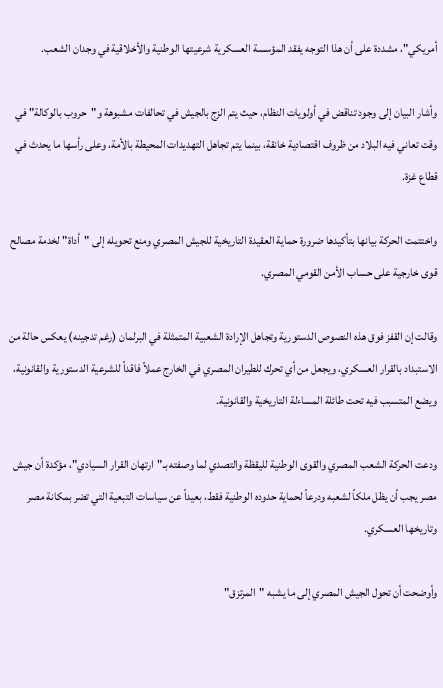أمريكي"، مشددة على أن هذا التوجه يفقد المؤسسة العسكرية شرعيتها الوطنية والأخلاقية في وجدان الشعب.

وأشار البيان إلى وجود تناقض في أولويات النظام، حيث يتم الزج بالجيش في تحالفات مشبوهة و"حروب بالوكالة" في وقت تعاني فيه البلاد من ظروف اقتصادية خانقة، بينما يتم تجاهل التهديدات المحيطة بالأمة، وعلى رأسها ما يحدث في قطاع غزة.

واختتمت الحركة بيانها بتأكيدها ضرورة حماية العقيدة التاريخية للجيش المصري ومنع تحويله إلى "أداة" لخدمة مصالح قوى خارجية على حساب الأمن القومي المصري.

وقالت إن القفز فوق هذه النصوص الدستورية وتجاهل الإرادة الشعبية المتمثلة في البرلمان (رغم تدجينه) يعكس حالة من الاستبداد بالقرار العسكري، ويجعل من أي تحرك للطيران المصري في الخارج عملاً فاقداً للشرعية الدستورية والقانونية، ويضع المتسبب فيه تحت طائلة المساءلة التاريخية والقانونية.

ودعت الحركة الشعب المصري والقوى الوطنية لليقظة والتصدي لما وصفته بـ"ارتهان القرار السيادي"، مؤكدة أن جيش مصر يجب أن يظل ملكاً لشعبه ودرعاً لحماية حدوده الوطنية فقط، بعيداً عن سياسات التبعية التي تضر بمكانة مصر وتاريخها العسكري.

وأوضحت أن تحول الجيش المصري إلى ما يشبه "المرتزق"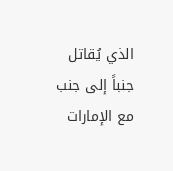الذي يُقاتل جنباً إلى جنب مع الإمارات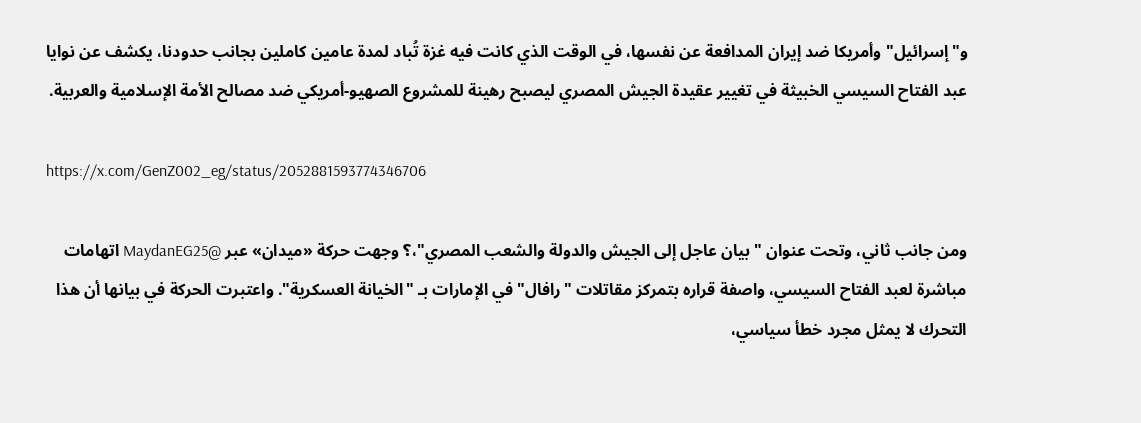و"إسرائيل" وأمريكا ضد إيران المدافعة عن نفسها، في الوقت الذي كانت فيه غزة تُباد لمدة عامين كاملين بجانب حدودنا، يكشف عن نوايا عبد الفتاح السيسي الخبيثة في تغيير عقيدة الجيش المصري ليصبح رهينة للمشروع الصهيو-أمريكي ضد مصالح الأمة الإسلامية والعربية.

https://x.com/GenZ002_eg/status/2052881593774346706

ومن جانب ثاني، وتحت عنوان "بيان عاجل إلى الجيش والدولة والشعب المصري"،؟ وجهت حركة «ميدان» عبر @MaydanEG25 اتهامات مباشرة لعبد الفتاح السيسي، واصفة قراره بتمركز مقاتلات "رافال" في الإمارات بـ "الخيانة العسكرية". واعتبرت الحركة في بيانها أن هذا التحرك لا يمثل مجرد خطأ سياسي،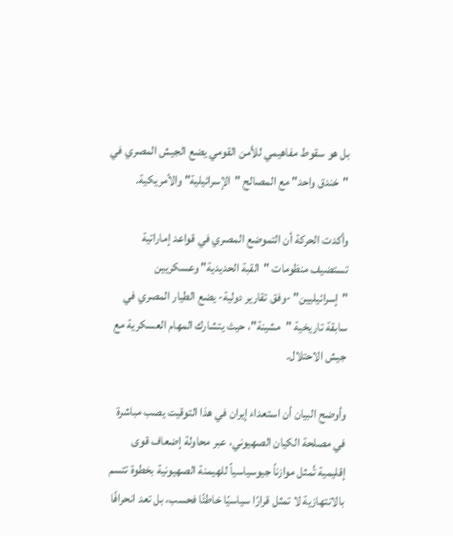بل هو سقوط مفاهيمي للأمن القومي يضع الجيش المصري في "خندق واحد" مع المصالح "الإسرائيلية" والأمريكية.

وأكدت الحركة أن التموضع المصري في قواعد إماراتية تستضيف منظومات "القبة الحديدية" وعسكريين "إسرائيليين" -وفق تقارير دولية- يضع الطيار المصري في سابقة تاريخية "مشينة"، حيث يتشارك المهام العسكرية مع جيش الاحتلال.

وأوضح البيان أن استعداء إيران في هذا التوقيت يصب مباشرة في مصلحة الكيان الصهيوني، عبر محاولة إضعاف قوى إقليمية تُمثل موازناً جيوسياسياً للهيمنة الصهيونية بخطوة تتسم بالانتهازية لا تمثل قرارًا سياسيًا خاطئًا فحسب، بل تعد انحرافًا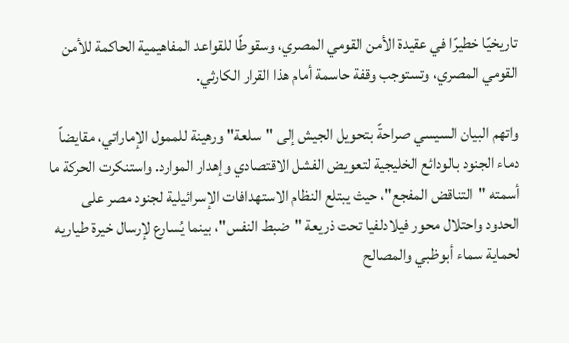تاريخيًا خطيرًا في عقيدة الأمن القومي المصري، وسقوطًا للقواعد المفاهيمية الحاكمة للأمن القومي المصري، وتستوجب وقفة حاسمة أمام هذا القرار الكارثي.

واتهم البيان السيسي صراحةً بتحويل الجيش إلى "سلعة" ورهينة للممول الإماراتي، مقايضاً دماء الجنود بالودائع الخليجية لتعويض الفشل الاقتصادي وإهدار الموارد. واستنكرت الحركة ما أسمته "التناقض المفجع"، حيث يبتلع النظام الاستهدافات الإسرائيلية لجنود مصر على الحدود واحتلال محور فيلادلفيا تحت ذريعة "ضبط النفس"، بينما يُسارع لإرسال خيرة طياريه لحماية سماء أبوظبي والمصالح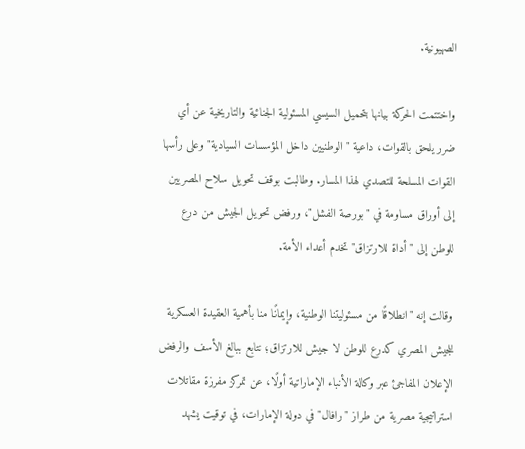الصهيونية.

واختتمت الحركة بيانها بتحميل السيسي المسئولية الجنائية والتاريخية عن أي ضرر يلحق بالقوات، داعية "الوطنيين داخل المؤسسات السيادية" وعلى رأسها القوات المسلحة للتصدي لهذا المسار. وطالبت بوقف تحويل سلاح المصريين إلى أوراق مساومة في "بورصة الفشل"، ورفض تحويل الجيش من درع للوطن إلى "أداة للارتزاق" تخدم أعداء الأمة.

وقالت إنه "انطلاقًا من مسئوليتنا الوطنية، وإيمانًا منا بأهمية العقيدة العسكرية للجيش المصري كدرع للوطن لا جيش للارتزاق؛ نتابع ببالغ الأسف والرفض الإعلان المفاجئ عبر وكالة الأنباء الإماراتية أولًا، عن تمركز مفرزة مقاتلات استراتيجية مصرية من طراز "رافال" في دولة الإمارات، في توقيت يشهد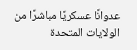عدوانًا عسكريًا مباشرًا من الولايات المتحدة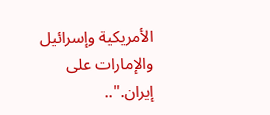الأمريكية وإسرائيل والإمارات على إيران."..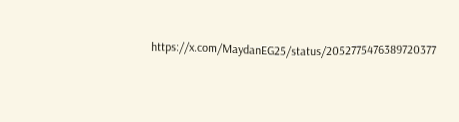https://x.com/MaydanEG25/status/2052775476389720377